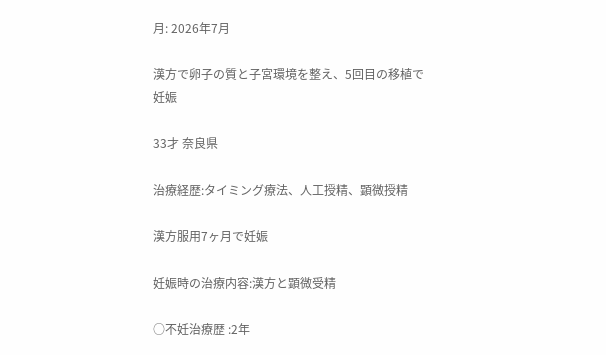月: 2026年7月

漢方で卵子の質と子宮環境を整え、5回目の移植で妊娠

33才 奈良県

治療経歴:タイミング療法、人工授精、顕微授精

漢方服用7ヶ月で妊娠

妊娠時の治療内容:漢方と顕微受精

○不妊治療歴 :2年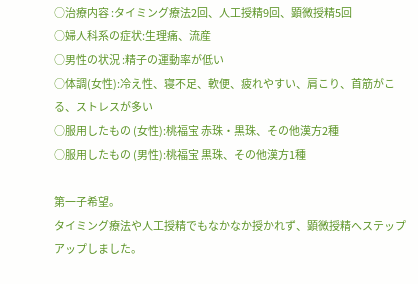○治療内容 :タイミング療法2回、人工授精9回、顕微授精5回
○婦人科系の症状:生理痛、流産
○男性の状況 :精子の運動率が低い
○体調(女性):冷え性、寝不足、軟便、疲れやすい、肩こり、首筋がこる、ストレスが多い
○服用したもの (女性):桃福宝 赤珠・黒珠、その他漢方2種
○服用したもの (男性):桃福宝 黒珠、その他漢方1種

第一子希望。
タイミング療法や人工授精でもなかなか授かれず、顕微授精へステップアップしました。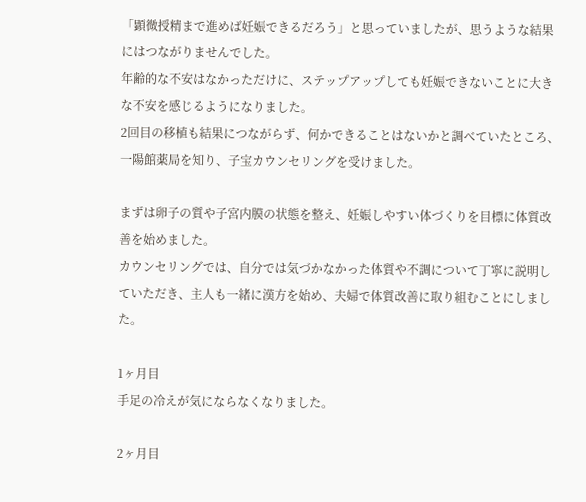「顕微授精まで進めば妊娠できるだろう」と思っていましたが、思うような結果にはつながりませんでした。
年齢的な不安はなかっただけに、ステップアップしても妊娠できないことに大きな不安を感じるようになりました。
2回目の移植も結果につながらず、何かできることはないかと調べていたところ、一陽館薬局を知り、子宝カウンセリングを受けました。

まずは卵子の質や子宮内膜の状態を整え、妊娠しやすい体づくりを目標に体質改善を始めました。
カウンセリングでは、自分では気づかなかった体質や不調について丁寧に説明していただき、主人も一緒に漢方を始め、夫婦で体質改善に取り組むことにしました。

1ヶ月目
手足の冷えが気にならなくなりました。

2ヶ月目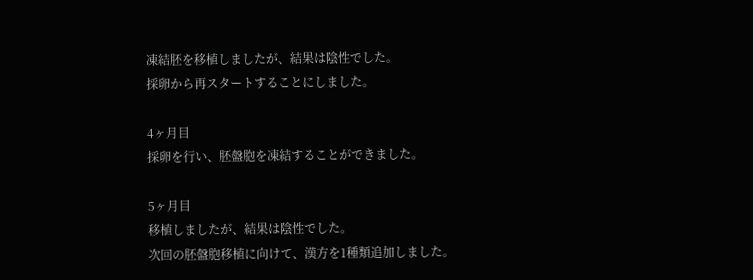凍結胚を移植しましたが、結果は陰性でした。
採卵から再スタートすることにしました。

4ヶ月目
採卵を行い、胚盤胞を凍結することができました。

5ヶ月目
移植しましたが、結果は陰性でした。
次回の胚盤胞移植に向けて、漢方を1種類追加しました。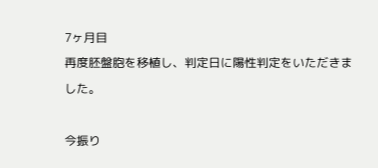7ヶ月目
再度胚盤胞を移植し、判定日に陽性判定をいただきました。

今振り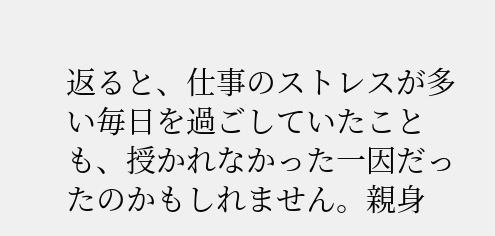返ると、仕事のストレスが多い毎日を過ごしていたことも、授かれなかった一因だったのかもしれません。親身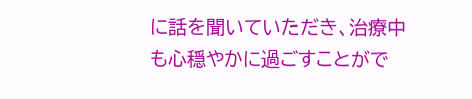に話を聞いていただき、治療中も心穏やかに過ごすことがで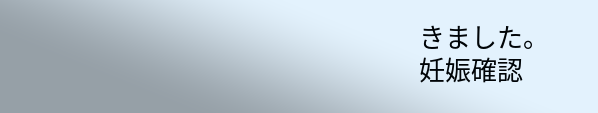きました。
妊娠確認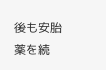後も安胎薬を続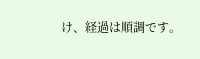け、経過は順調です。